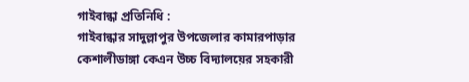গাইবান্ধা প্রতিনিধি :
গাইবান্ধার সাদুল্লাপুর উপজেলার কামারপাড়ার কেশালীডাঙ্গা কেএন উচ্চ বিদ্যালয়ের সহকারী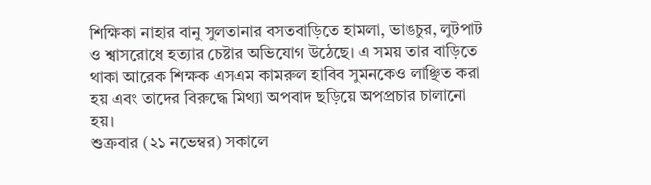শিক্ষিকা নাহার বানু সুলতানার বসতবাড়িতে হামলা, ভাঙচুর, লুটপাট ও শ্বাসরোধে হত্যার চেষ্টার অভিযোগ উঠেছে। এ সময় তার বাড়িতে থাকা আরেক শিক্ষক এসএম কামরুল হাবিব সুমনকেও লাঞ্ছিত করা হয় এবং তাদের বিরুদ্ধে মিথ্যা অপবাদ ছড়িয়ে অপপ্রচার চালানো হয়।
শুক্রবার (২১ নভেম্বর) সকালে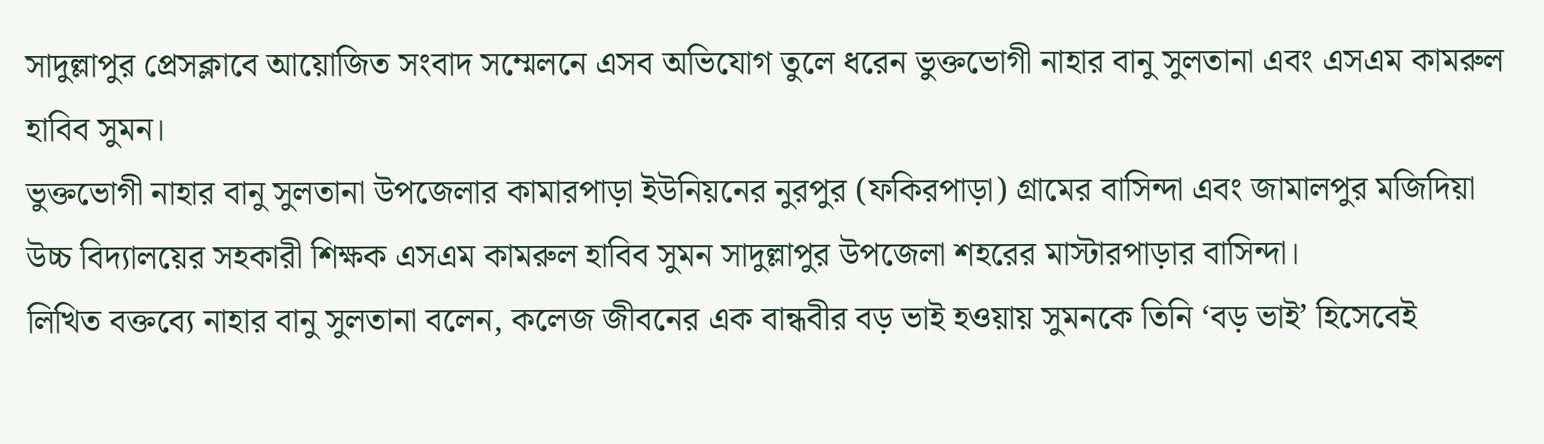সাদুল্লাপুর প্রেসক্লাবে আয়োজিত সংবাদ সম্মেলনে এসব অভিযোগ তুলে ধরেন ভুক্তভোগী নাহার বানু সুলতানা এবং এসএম কামরুল হাবিব সুমন।
ভুক্তভোগী নাহার বানু সুলতানা উপজেলার কামারপাড়া ইউনিয়নের নুরপুর (ফকিরপাড়া) গ্রামের বাসিন্দা এবং জামালপুর মজিদিয়া উচ্চ বিদ্যালয়ের সহকারী শিক্ষক এসএম কামরুল হাবিব সুমন সাদুল্লাপুর উপজেলা শহরের মাস্টারপাড়ার বাসিন্দা।
লিখিত বক্তব্যে নাহার বানু সুলতানা বলেন, কলেজ জীবনের এক বান্ধবীর বড় ভাই হওয়ায় সুমনকে তিনি ‘বড় ভাই’ হিসেবেই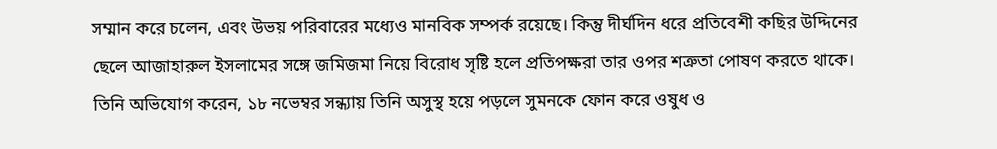সম্মান করে চলেন, এবং উভয় পরিবারের মধ্যেও মানবিক সম্পর্ক রয়েছে। কিন্তু দীর্ঘদিন ধরে প্রতিবেশী কছির উদ্দিনের ছেলে আজাহারুল ইসলামের সঙ্গে জমিজমা নিয়ে বিরোধ সৃষ্টি হলে প্রতিপক্ষরা তার ওপর শত্রুতা পোষণ করতে থাকে।
তিনি অভিযোগ করেন, ১৮ নভেম্বর সন্ধ্যায় তিনি অসুস্থ হয়ে পড়লে সুমনকে ফোন করে ওষুধ ও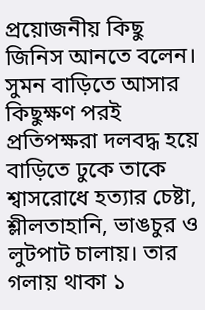প্রয়োজনীয় কিছু জিনিস আনতে বলেন। সুমন বাড়িতে আসার কিছুক্ষণ পরই প্রতিপক্ষরা দলবদ্ধ হয়ে বাড়িতে ঢুকে তাকে শ্বাসরোধে হত্যার চেষ্টা, শ্লীলতাহানি, ভাঙচুর ও লুটপাট চালায়। তার গলায় থাকা ১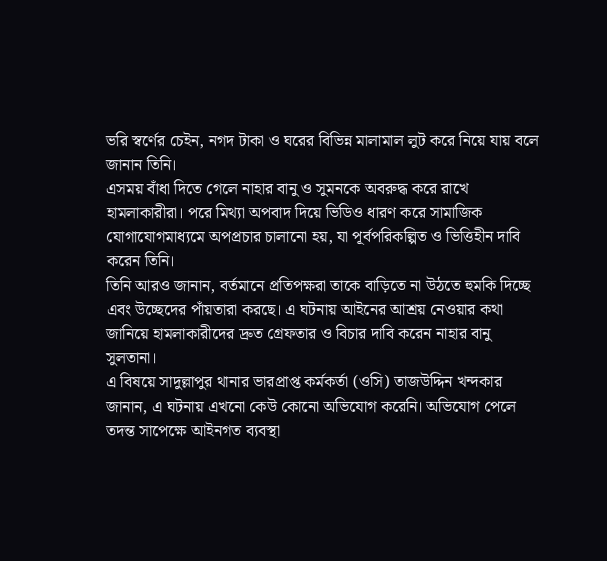ভরি স্বর্ণের চেইন, নগদ টাকা ও ঘরের বিভিন্ন মালামাল লুট করে নিয়ে যায় বলে জানান তিনি।
এসময় বাঁধা দিতে গেলে নাহার বানু ও সুমনকে অবরুদ্ধ করে রাখে হামলাকারীরা। পরে মিথ্যা অপবাদ দিয়ে ভিডিও ধারণ করে সামাজিক যোগাযোগমাধ্যমে অপপ্রচার চালানো হয়, যা পূর্বপরিকল্পিত ও ভিত্তিহীন দাবি করেন তিনি।
তিনি আরও জানান, বর্তমানে প্রতিপক্ষরা তাকে বাড়িতে না উঠতে হুমকি দিচ্ছে এবং উচ্ছেদের পাঁয়তারা করছে। এ ঘটনায় আইনের আশ্রয় নেওয়ার কথা জানিয়ে হামলাকারীদের দ্রুত গ্রেফতার ও বিচার দাবি করেন নাহার বানু সুলতানা।
এ বিষয়ে সাদুল্লাপুর থানার ভারপ্রাপ্ত কর্মকর্তা (ওসি) তাজউদ্দিন খন্দকার জানান, এ ঘটনায় এখনো কেউ কোনো অভিযোগ করেনি। অভিযোগ পেলে তদন্ত সাপেক্ষে আইনগত ব্যবস্থা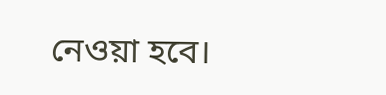নেওয়া হবে।